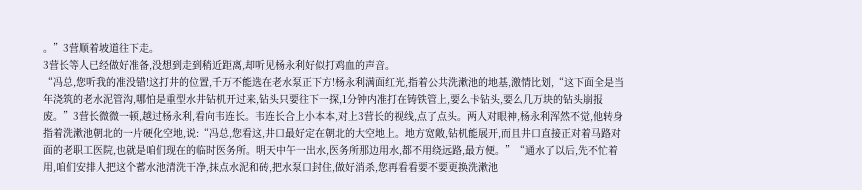。”3营顺着坡道往下走。
3营长等人已经做好准备,没想到走到稍近距离,却听见杨永利好似打鸡血的声音。
“冯总,您听我的准没错!这打井的位置,千万不能选在老水泵正下方!杨永利满面红光,指着公共洗漱池的地基,激情比划,“这下面全是当年浇筑的老水泥管沟,哪怕是重型水井钻机开过来,钻头只要往下一探,1分钟内准打在铸铁管上,要么卡钻头,要么几万块的钻头崩报废。”3营长微微一顿,越过杨永利,看向韦连长。韦连长合上小本本,对上3营长的视线,点了点头。两人对眼神,杨永利浑然不觉,他转身指着洗漱池朝北的一片硬化空地,说:“冯总,您看这,井口最好定在朝北的大空地上。地方宽敞,钻机能展开,而且井口直接正对着马路对面的老职工医院,也就是咱们现在的临时医务所。明天中午一出水,医务所那边用水,都不用绕远路,最方便。”“通水了以后,先不忙着用,咱们安排人把这个蓄水池清洗干净,抹点水泥和砖,把水泵口封住,做好消杀,您再看看要不要更换洗漱池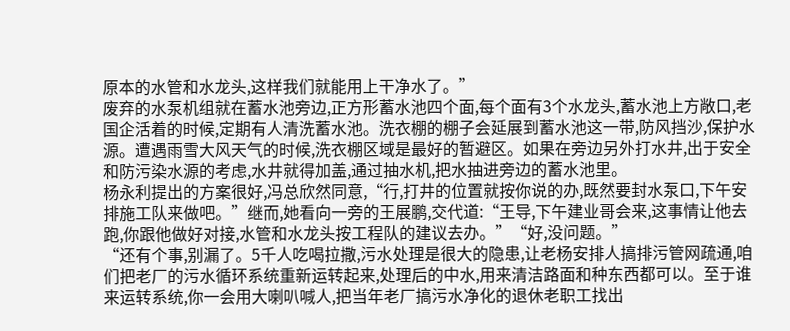原本的水管和水龙头,这样我们就能用上干净水了。”
废弃的水泵机组就在蓄水池旁边,正方形蓄水池四个面,每个面有3个水龙头,蓄水池上方敞口,老国企活着的时候,定期有人清洗蓄水池。洗衣棚的棚子会延展到蓄水池这一带,防风挡沙,保护水源。遭遇雨雪大风天气的时候,洗衣棚区域是最好的暂避区。如果在旁边另外打水井,出于安全和防污染水源的考虑,水井就得加盖,通过抽水机,把水抽进旁边的蓄水池里。
杨永利提出的方案很好,冯总欣然同意,“行,打井的位置就按你说的办,既然要封水泵口,下午安排施工队来做吧。”继而,她看向一旁的王展鹏,交代道:“王导,下午建业哥会来,这事情让他去跑,你跟他做好对接,水管和水龙头按工程队的建议去办。”“好,没问题。”
“还有个事,别漏了。5千人吃喝拉撒,污水处理是很大的隐患,让老杨安排人搞排污管网疏通,咱们把老厂的污水循环系统重新运转起来,处理后的中水,用来清洁路面和种东西都可以。至于谁来运转系统,你一会用大喇叭喊人,把当年老厂搞污水净化的退休老职工找出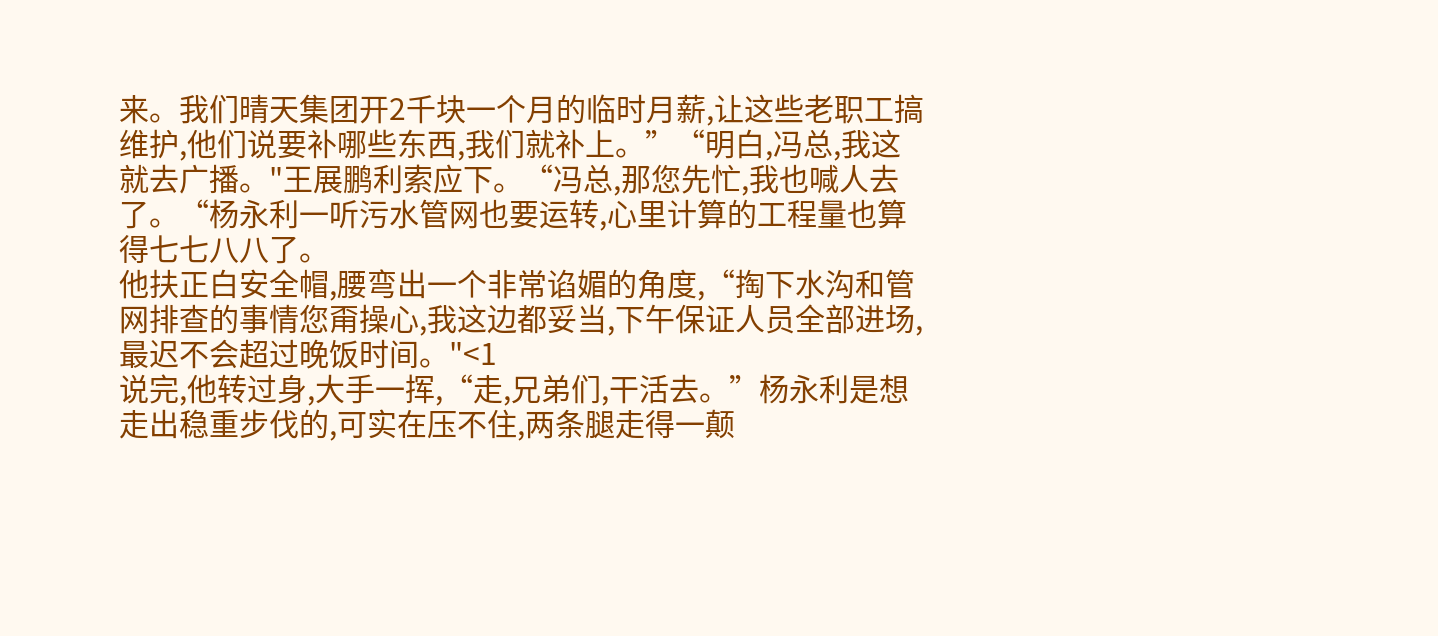来。我们晴天集团开2千块一个月的临时月薪,让这些老职工搞维护,他们说要补哪些东西,我们就补上。”“明白,冯总,我这就去广播。"王展鹏利索应下。“冯总,那您先忙,我也喊人去了。“杨永利一听污水管网也要运转,心里计算的工程量也算得七七八八了。
他扶正白安全帽,腰弯出一个非常谄媚的角度,“掏下水沟和管网排查的事情您甭操心,我这边都妥当,下午保证人员全部进场,最迟不会超过晚饭时间。"<1
说完,他转过身,大手一挥,“走,兄弟们,干活去。”杨永利是想走出稳重步伐的,可实在压不住,两条腿走得一颠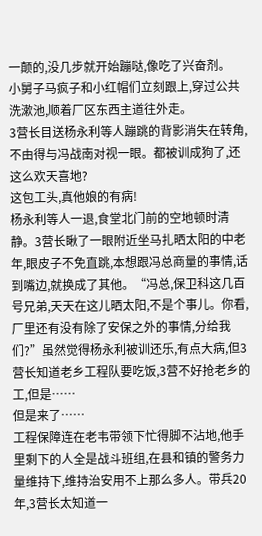一颠的,没几步就开始蹦哒,像吃了兴奋剂。
小舅子马疯子和小红帽们立刻跟上,穿过公共洗漱池,顺着厂区东西主道往外走。
3营长目送杨永利等人蹦跳的背影消失在转角,不由得与冯战南对视一眼。都被训成狗了,还这么欢天喜地?
这包工头,真他娘的有病!
杨永利等人一退,食堂北门前的空地顿时清静。3营长瞅了一眼附近坐马扎晒太阳的中老年,眼皮子不免直跳,本想跟冯总商量的事情,话到嘴边,就换成了其他。“冯总,保卫科这几百号兄弟,天天在这儿晒太阳,不是个事儿。你看,厂里还有没有除了安保之外的事情,分给我们?”虽然觉得杨永利被训还乐,有点大病,但3营长知道老乡工程队要吃饭,3营不好抢老乡的工,但是……
但是来了……
工程保障连在老韦带领下忙得脚不沾地,他手里剩下的人全是战斗班组,在县和镇的警务力量维持下,维持治安用不上那么多人。带兵20年,3营长太知道一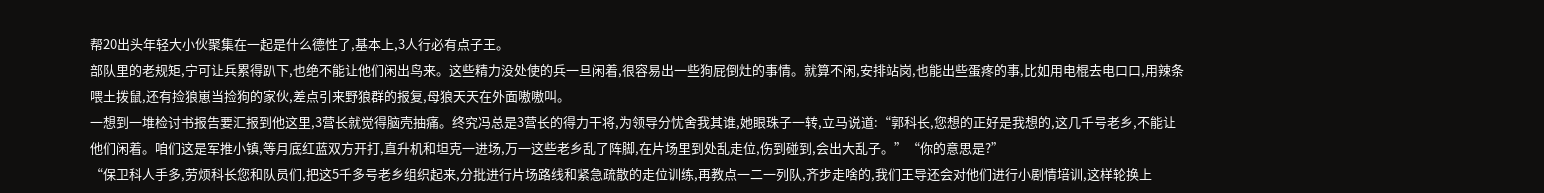帮20出头年轻大小伙聚集在一起是什么德性了,基本上,3人行必有点子王。
部队里的老规矩,宁可让兵累得趴下,也绝不能让他们闲出鸟来。这些精力没处使的兵一旦闲着,很容易出一些狗屁倒灶的事情。就算不闲,安排站岗,也能出些蛋疼的事,比如用电棍去电口口,用辣条喂土拨鼠,还有捡狼崽当捡狗的家伙,差点引来野狼群的报复,母狼天天在外面嗷嗷叫。
一想到一堆检讨书报告要汇报到他这里,3营长就觉得脑壳抽痛。终究冯总是3营长的得力干将,为领导分忧舍我其谁,她眼珠子一转,立马说道:“郭科长,您想的正好是我想的,这几千号老乡,不能让他们闲着。咱们这是军推小镇,等月底红蓝双方开打,直升机和坦克一进场,万一这些老乡乱了阵脚,在片场里到处乱走位,伤到碰到,会出大乱子。”“你的意思是?”
“保卫科人手多,劳烦科长您和队员们,把这5千多号老乡组织起来,分批进行片场路线和紧急疏散的走位训练,再教点一二一列队,齐步走啥的,我们王导还会对他们进行小剧情培训,这样轮换上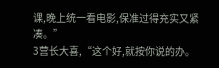课,晚上统一看电影,保准过得充实又紧凑。”
3营长大喜,“这个好,就按你说的办。